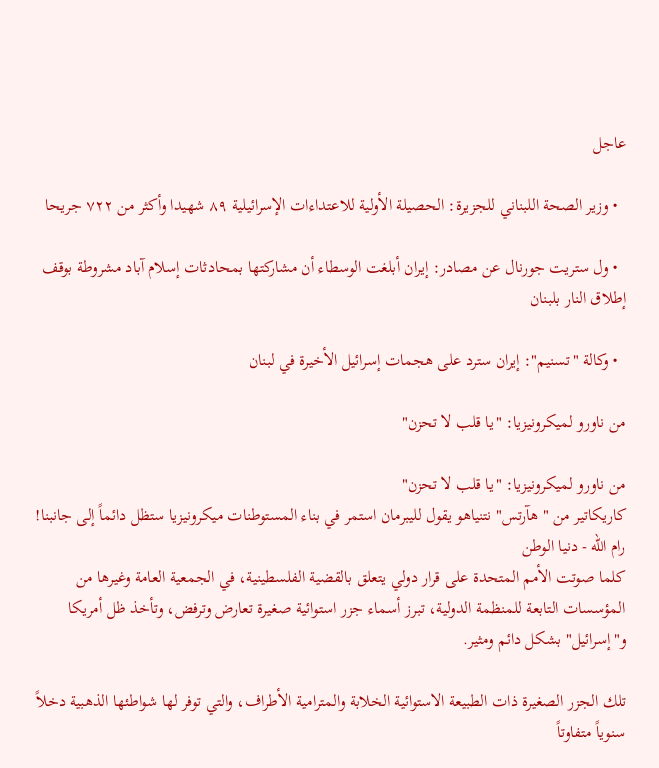عاجل

  • وزير الصحة اللبناني للجزيرة: الحصيلة الأولية للاعتداءات الإسرائيلية ٨٩ شهيدا وأكثر من ٧٢٢ جريحا

  • ول ستريت جورنال عن مصادر: إيران أبلغت الوسطاء أن مشاركتها بمحادثات إسلام آباد مشروطة بوقف إطلاق النار بلبنان

  • وكالة "تسنيم": إيران سترد على هجمات إسرائيل الأخيرة في لبنان

من ناورو لميكرونيزيا: "يا قلب لا تحزن"

من ناورو لميكرونيزيا: "يا قلب لا تحزن"
كاريكاتير من "هآرتس" نتنياهو يقول لليبرمان استمر في بناء المستوطنات ميكرونيزيا ستظل دائماً إلى جانبنا!
رام الله - دنيا الوطن
كلما صوتت الأمم المتحدة على قرار دولي يتعلق بالقضية الفلسطينية، في الجمعية العامة وغيرها من المؤسسات التابعة للمنظمة الدولية، تبرز أسماء جزر استوائية صغيرة تعارض وترفض، وتأخذ ظل أمريكا و"إسرائيل" بشكل دائم ومثير.

تلك الجزر الصغيرة ذات الطبيعة الاستوائية الخلابة والمترامية الأطراف، والتي توفر لها شواطئها الذهبية دخلاً سنوياً متفاوتاً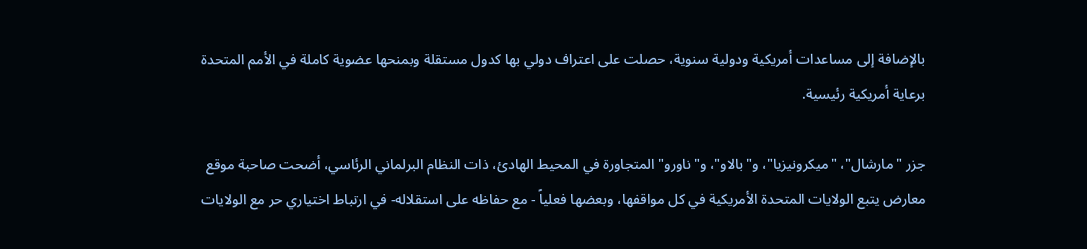بالإضافة إلى مساعدات أمريكية ودولية سنوية، حصلت على اعتراف دولي بها كدول مستقلة وبمنحها عضوية كاملة في الأمم المتحدة برعاية أمريكية رئيسية.

جزر "مارشال"، "ميكرونيزيا"، و"بالاو"، و"ناورو" المتجاورة في المحيط الهادئ، ذات النظام البرلماني الرئاسي، أضحت صاحبة موقع معارض يتبع الولايات المتحدة الأمريكية في كل مواقفها، وبعضها فعلياً - مع حفاظه على استقلاله- في ارتباط اختياري حر مع الولايات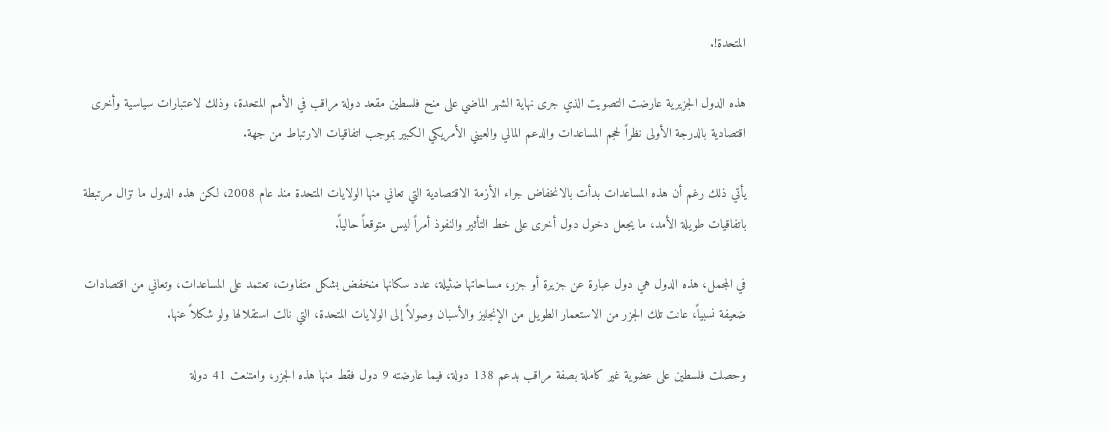المتحدة!.

هذه الدول الجزيرية عارضت التصويت الذي جرى نهاية الشهر الماضي على منح فلسطين مقعد دولة مراقب في الأمم المتحدة، وذلك لاعتبارات سياسية وأخرى اقتصادية بالدرجة الأولى نظراً لحجم المساعدات والدعم المالي والعيني الأمريكي الكبير بموجب اتفاقيات الارتباط من جهة.

يأتي ذلك رغم أن هذه المساعدات بدأت بالانخفاض جراء الأزمة الاقتصادية التي تعاني منها الولايات المتحدة منذ عام 2008، لكن هذه الدول ما تزال مرتبطة باتفاقيات طويلة الأمد، ما يجعل دخول دول أخرى على خط التأثير والنفوذ أمراً ليس متوقعاً حالياً.

في المجمل، هذه الدول هي دول عبارة عن جزيرة أو جزر، مساحاتها ضئيلة، عدد سكانها منخفض بشكل متفاوت، تعتمد على المساعدات، وتعاني من اقتصادات ضعيفة نسبياً، عانت تلك الجزر من الاستعمار الطويل من الإنجليز والأسبان وصولاً إلى الولايات المتحدة، التي نالت استقلالها ولو شكلاً عنها.

وحصلت فلسطين على عضوية غير كاملة بصفة مراقب بدعم 138 دولة، فيما عارضته 9 دول فقط منها هذه الجزر، وامتنعت 41 دولة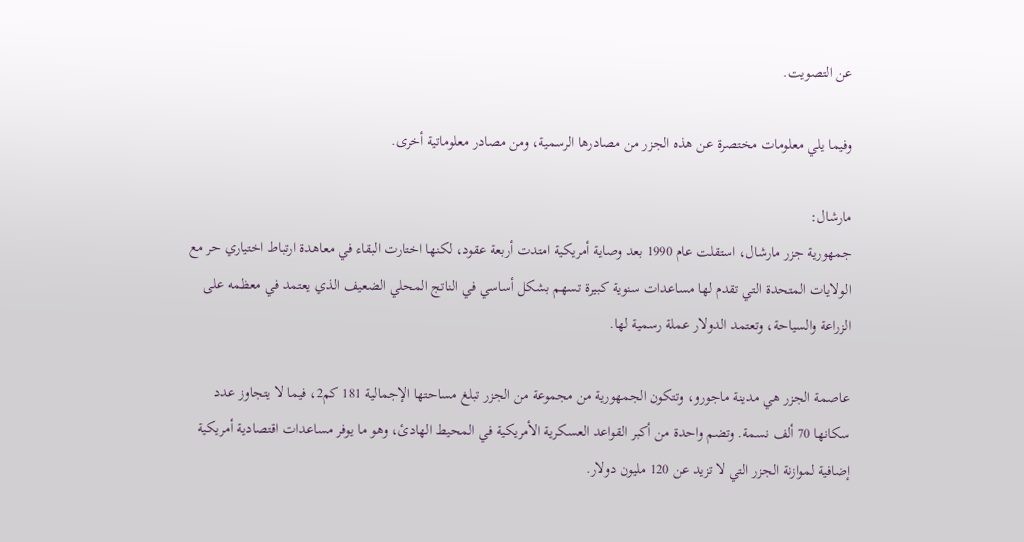عن التصويت.

وفيما يلي معلومات مختصرة عن هذه الجزر من مصادرها الرسمية، ومن مصادر معلوماتية أخرى.

مارشال:
جمهورية جزر مارشال، استقلت عام 1990 بعد وصاية أمريكية امتدت أربعة عقود، لكنها اختارت البقاء في معاهدة ارتباط اختياري حر مع الولايات المتحدة التي تقدم لها مساعدات سنوية كبيرة تسهم بشكل أساسي في الناتج المحلي الضعيف الذي يعتمد في معظمه على الزراعة والسياحة، وتعتمد الدولار عملة رسمية لها.

عاصمة الجزر هي مدينة ماجورو، وتتكون الجمهورية من مجموعة من الجزر تبلغ مساحتها الإجمالية 181 كم2، فيما لا يتجاوز عدد سكانها 70 ألف نسمة. وتضم واحدة من أكبر القواعد العسكرية الأمريكية في المحيط الهادئ، وهو ما يوفر مساعدات اقتصادية أمريكية إضافية لموازنة الجزر التي لا تزيد عن 120 مليون دولار.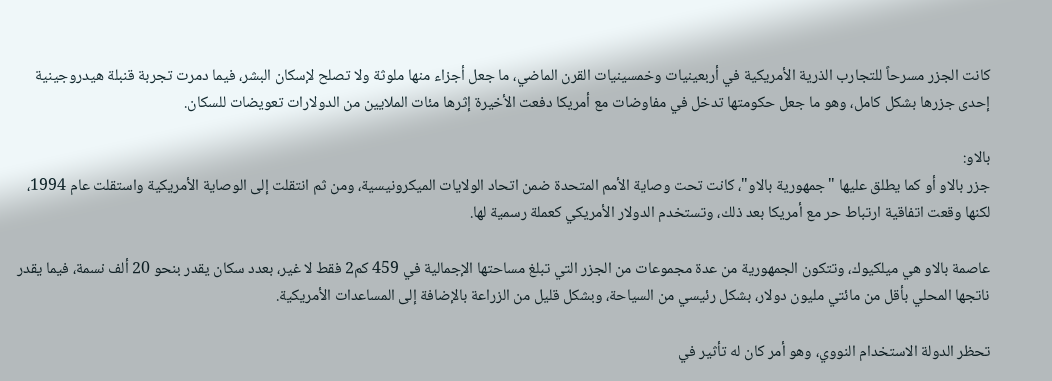كانت الجزر مسرحاً للتجارب الذرية الأمريكية في أربعينيات وخمسينيات القرن الماضي، ما جعل أجزاء منها ملوثة ولا تصلح لإسكان البشر، فيما دمرت تجربة قنبلة هيدروجينية إحدى جزرها بشكل كامل، وهو ما جعل حكومتها تدخل في مفاوضات مع أمريكا دفعت الأخيرة إثرها مئات الملايين من الدولارات تعويضات للسكان.

بالاو:
جزر بالاو أو كما يطلق عليها "جمهورية بالاو"، كانت تحت وصاية الأمم المتحدة ضمن اتحاد الولايات الميكرونيسية، ومن ثم انتقلت إلى الوصاية الأمريكية واستقلت عام 1994، لكنها وقعت اتفاقية ارتباط حر مع أمريكا بعد ذلك، وتستخدم الدولار الأمريكي كعملة رسمية لها.

عاصمة بالاو هي ميلكيوك، وتتكون الجمهورية من عدة مجموعات من الجزر التي تبلغ مساحتها الإجمالية في 459 كم‌2 فقط لا غير، بعدد سكان يقدر بنحو 20 ألف نسمة، فيما يقدر ناتجها المحلي بأقل من مائتي مليون دولار، بشكل رئيسي من السياحة، وبشكل قليل من الزراعة بالإضافة إلى المساعدات الأمريكية.

تحظر الدولة الاستخدام النووي، وهو أمر كان له تأثير في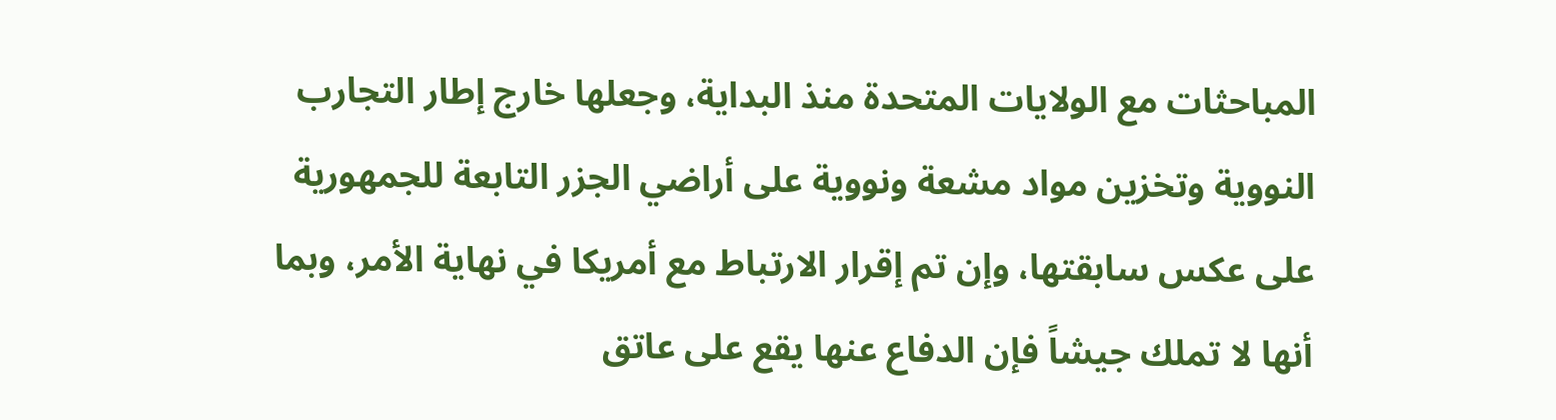المباحثات مع الولايات المتحدة منذ البداية، وجعلها خارج إطار التجارب النووية وتخزين مواد مشعة ونووية على أراضي الجزر التابعة للجمهورية على عكس سابقتها، وإن تم إقرار الارتباط مع أمريكا في نهاية الأمر، وبما أنها لا تملك جيشاً فإن الدفاع عنها يقع على عاتق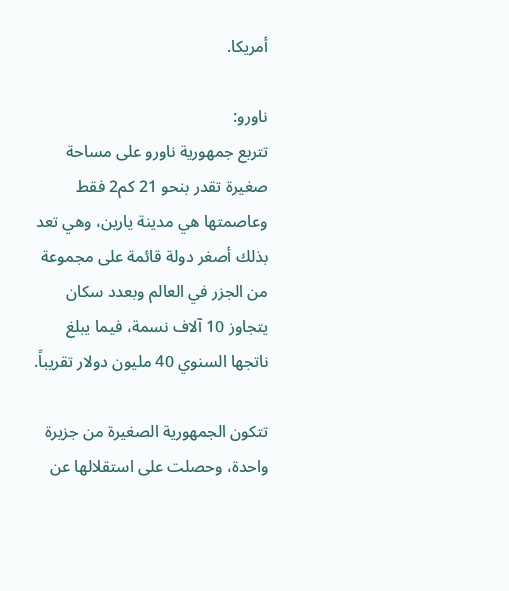أمريكا.

ناورو:
تتربع جمهورية ناورو على مساحة صغيرة تقدر بنحو 21 كم2 فقط وعاصمتها هي مدينة يارين، وهي تعد بذلك أصغر دولة قائمة على مجموعة من الجزر في العالم وبعدد سكان يتجاوز 10 آلاف نسمة، فيما يبلغ ناتجها السنوي 40 مليون دولار تقريباً.

تتكون الجمهورية الصغيرة من جزيرة واحدة، وحصلت على استقلالها عن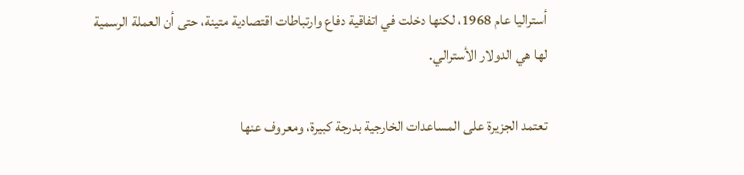أستراليا عام 1968، لكنها دخلت في اتفاقية دفاع وارتباطات اقتصادية متينة، حتى أن العملة الرسمية لها هي الدولار الأسترالي.

تعتمد الجزيرة على المساعدات الخارجية بدرجة كبيرة، ومعروف عنها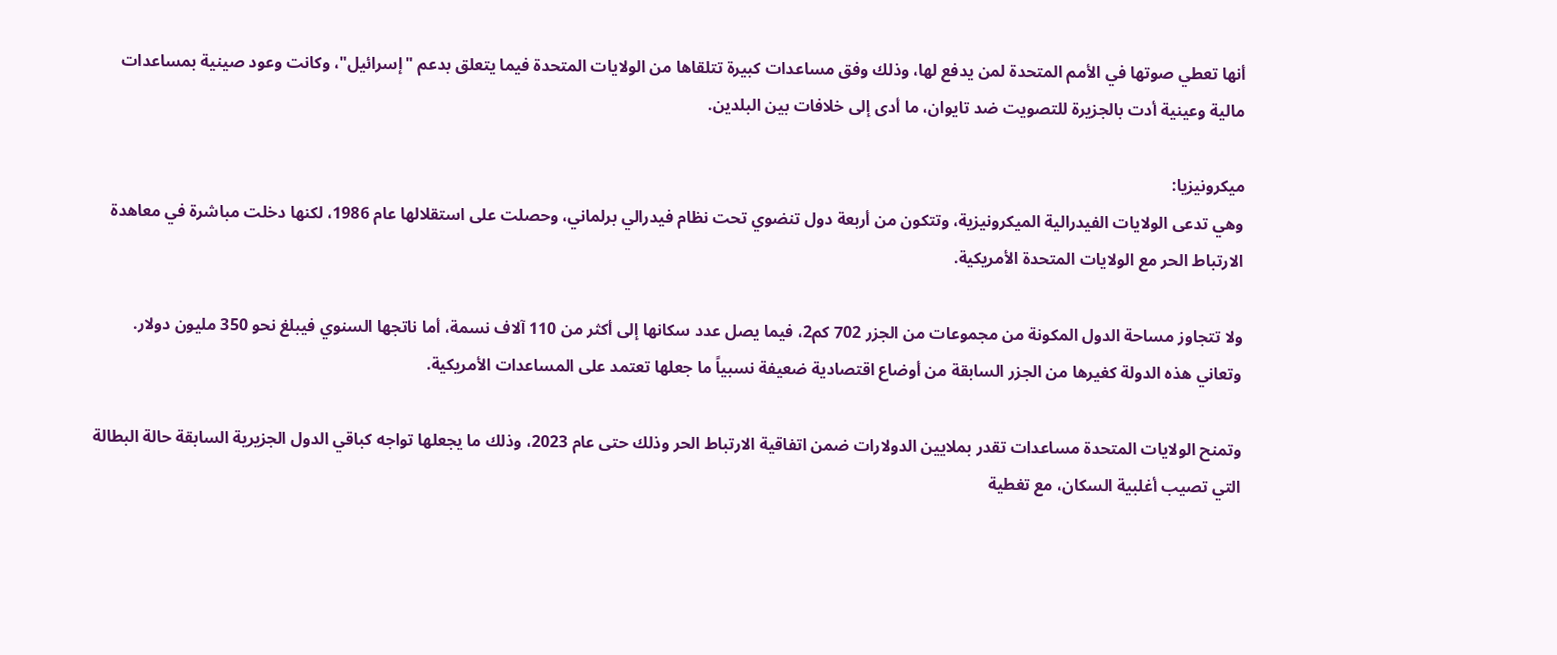أنها تعطي صوتها في الأمم المتحدة لمن يدفع لها، وذلك وفق مساعدات كبيرة تتلقاها من الولايات المتحدة فيما يتعلق بدعم "إسرائيل"، وكانت وعود صينية بمساعدات مالية وعينية أدت بالجزيرة للتصويت ضد تايوان، ما أدى إلى خلافات بين البلدين.

ميكرونيزيا:
وهي تدعى الولايات الفيدرالية الميكرونيزية، وتتكون من أربعة دول تنضوي تحت نظام فيدرالي برلماني، وحصلت على استقلالها عام 1986، لكنها دخلت مباشرة في معاهدة الارتباط الحر مع الولايات المتحدة الأمريكية.

ولا تتجاوز مساحة الدول المكونة من مجموعات من الجزر 702 كم2، فيما يصل عدد سكانها إلى أكثر من 110 آلاف نسمة، أما ناتجها السنوي فيبلغ نحو 350 مليون دولار. وتعاني هذه الدولة كغيرها من الجزر السابقة من أوضاع اقتصادية ضعيفة نسبياً ما جعلها تعتمد على المساعدات الأمريكية.

وتمنح الولايات المتحدة مساعدات تقدر بملايين الدولارات ضمن اتفاقية الارتباط الحر وذلك حتى عام 2023، وذلك ما يجعلها تواجه كباقي الدول الجزيرية السابقة حالة البطالة التي تصيب أغلبية السكان، مع تغطية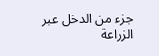جزء من الدخل عبر الزراعة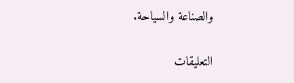والصناعة والسياحة.

التعليقات